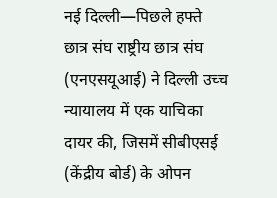नई दिल्ली—पिछले हफ्ते छात्र संघ राष्ट्रीय छात्र संघ (एनएसयूआई) ने दिल्ली उच्च न्यायालय में एक याचिका दायर की, जिसमें सीबीएसई (केंद्रीय बोर्ड) के ओपन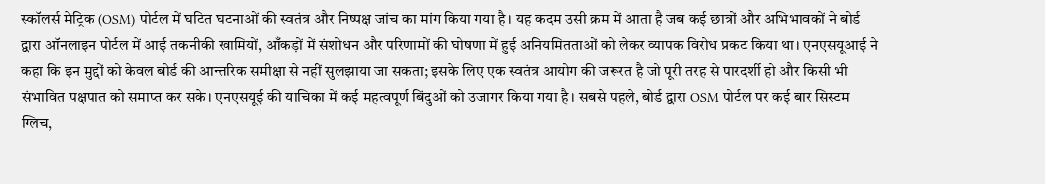स्कॉलर्स मेट्रिक (OSM) पोर्टल में घटित घटनाओं की स्वतंत्र और निष्पक्ष जांच का मांग किया गया है। यह कदम उसी क्रम में आता है जब कई छात्रों और अभिभावकों ने बोर्ड द्वारा ऑनलाइन पोर्टल में आई तकनीकी खामियों, आँकड़ों में संशोधन और परिणामों की घोषणा में हुई अनियमितताओं को लेकर व्यापक विरोध प्रकट किया था। एनएसयूआई ने कहा कि इन मुद्दों को केवल बोर्ड की आन्तरिक समीक्षा से नहीं सुलझाया जा सकता; इसके लिए एक स्वतंत्र आयोग की जरूरत है जो पूरी तरह से पारदर्शी हो और किसी भी संभावित पक्षपात को समाप्त कर सके। एनएसयूई की याचिका में कई महत्वपूर्ण बिंदुओं को उजागर किया गया है। सबसे पहले, बोर्ड द्वारा OSM पोर्टल पर कई बार सिस्टम ग्लिच,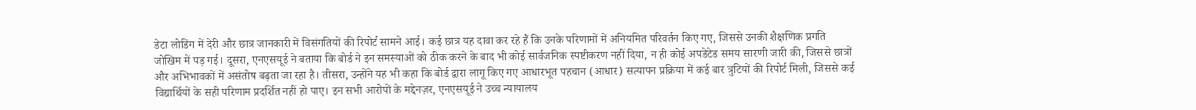डेटा लोडिंग में देरी और छात्र जानकारी में विसंगतियों की रिपोर्ट सामने आई। कई छात्र यह दावा कर रहे हैं कि उनके परिणामों में अनियमित परिवर्तन किए गए, जिससे उनकी शैक्षणिक प्रगति जोखिम में पड़ गई। दूसरा, एनएसयूई ने बताया कि बोर्ड ने इन समस्याओं को ठीक करने के बाद भी कोई सार्वजनिक स्पष्टीकरण नहीं दिया, न ही कोई अपडेटेड समय सारणी जारी की, जिससे छात्रों और अभिभावकों में असंतोष बढ़ता जा रहा है। तीसरा, उन्होंने यह भी कहा कि बोर्ड द्वारा लागू किए गए आधारभूत पहचान (आधार) सत्यापन प्रक्रिया में कई बार त्रुटियों की रिपोर्ट मिली, जिससे कई विद्यार्थियों के सही परिणाम प्रदर्शित नहीं हो पाए। इन सभी आरोपों के मद्देनज़र, एनएसयूई ने उच्च न्यायालय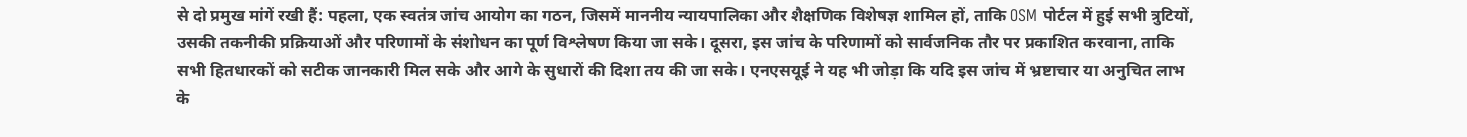से दो प्रमुख मांगें रखी हैं: पहला, एक स्वतंत्र जांच आयोग का गठन, जिसमें माननीय न्यायपालिका और शैक्षणिक विशेषज्ञ शामिल हों, ताकि OSM पोर्टल में हुई सभी त्रुटियों, उसकी तकनीकी प्रक्रियाओं और परिणामों के संशोधन का पूर्ण विश्लेषण किया जा सके। दूसरा, इस जांच के परिणामों को सार्वजनिक तौर पर प्रकाशित करवाना, ताकि सभी हितधारकों को सटीक जानकारी मिल सके और आगे के सुधारों की दिशा तय की जा सके। एनएसयूई ने यह भी जोड़ा कि यदि इस जांच में भ्रष्टाचार या अनुचित लाभ के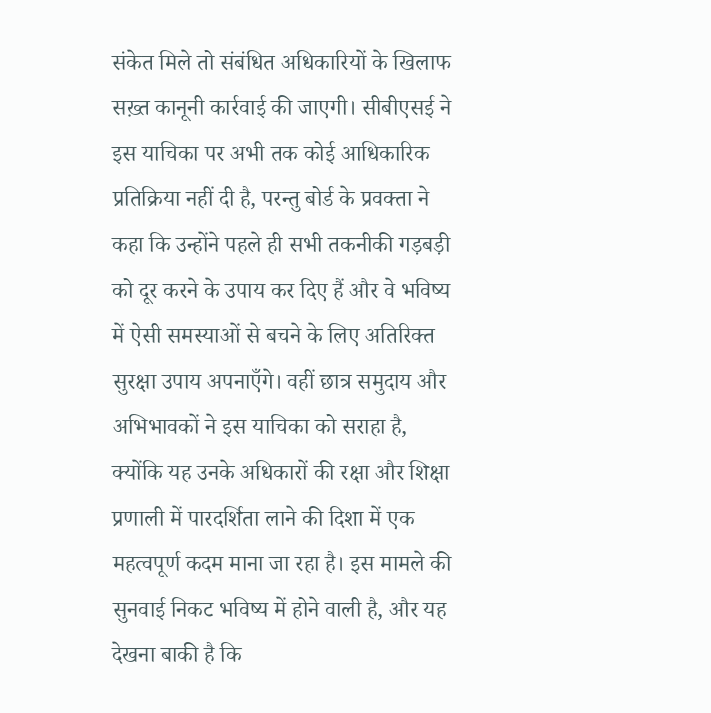संकेत मिले तो संबंधित अधिकारियों के खिलाफ सख़्त कानूनी कार्रवाई की जाएगी। सीबीएसई ने इस याचिका पर अभी तक कोई आधिकारिक प्रतिक्रिया नहीं दी है, परन्तु बोर्ड के प्रवक्ता ने कहा कि उन्होंने पहले ही सभी तकनीकी गड़बड़ी को दूर करने के उपाय कर दिए हैं और वे भविष्य में ऐसी समस्याओं से बचने के लिए अतिरिक्त सुरक्षा उपाय अपनाएँगे। वहीं छात्र समुदाय और अभिभावकों ने इस याचिका को सराहा है, क्योंकि यह उनके अधिकारों की रक्षा और शिक्षा प्रणाली में पारदर्शिता लाने की दिशा में एक महत्वपूर्ण कदम माना जा रहा है। इस मामले की सुनवाई निकट भविष्य में होने वाली है, और यह देखना बाकी है कि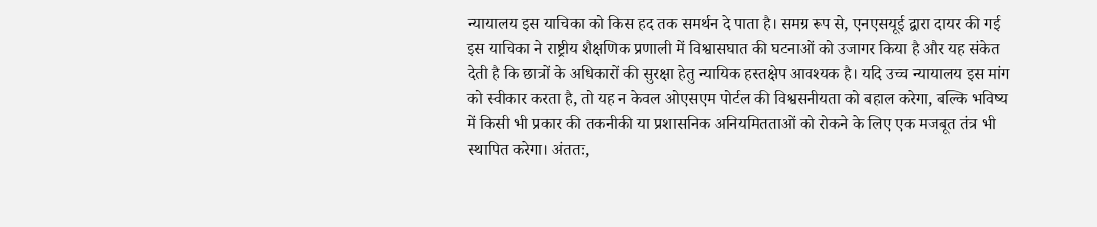न्यायालय इस याचिका को किस हद तक समर्थन दे पाता है। समग्र रूप से, एनएसयूई द्वारा दायर की गई इस याचिका ने राष्ट्रीय शैक्षणिक प्रणाली में विश्वासघात की घटनाओं को उजागर किया है और यह संकेत देती है कि छात्रों के अधिकारों की सुरक्षा हेतु न्यायिक हस्तक्षेप आवश्यक है। यदि उच्च न्यायालय इस मांग को स्वीकार करता है, तो यह न केवल ओएसएम पोर्टल की विश्वसनीयता को बहाल करेगा, बल्कि भविष्य में किसी भी प्रकार की तकनीकी या प्रशासनिक अनियमितताओं को रोकने के लिए एक मजबूत तंत्र भी स्थापित करेगा। अंततः,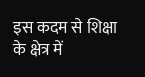इस कदम से शिक्षा के क्षेत्र में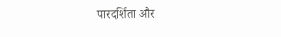पारदर्शिता और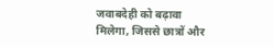जवाबदेही को बढ़ावा मिलेगा, जिससे छात्रों और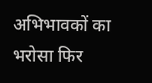अभिभावकों का भरोसा फिर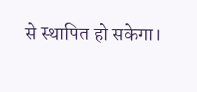से स्थापित हो सकेगा।